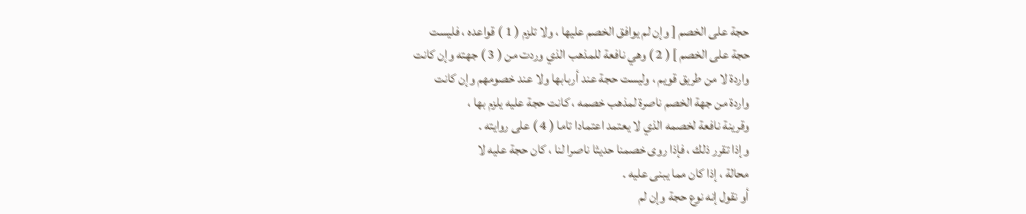حجة على الخصم [ وإن لم يوافق الخصم عليها ، ولا تلزم ( 1 ) قواعده ، فليست
حجة على الخصم ] ( 2 ) وهي نافعة للمذهب الذي وردت من ( 3 ) جهته وإن كانت
واردة لا من طريق قويم ، وليست حجة عند أربابها ولا عند خصومهم وإن كانت
واردة من جهة الخصم ناصرة لمذهب خصمه ، كانت حجة عليه يلزم بها ،
وقرينة نافعة لخصمه الذي لا يعتمد اعتمادا تاما ( 4 ) على روايته .
وإذا تقرر ذلك ، فإذا روى خصمنا حديثا ناصرا لنا ، كان حجة عليه لا
محالة ، إذا كان مما يبنى عليه .
أو نقول إنه نوع حجة وإن لم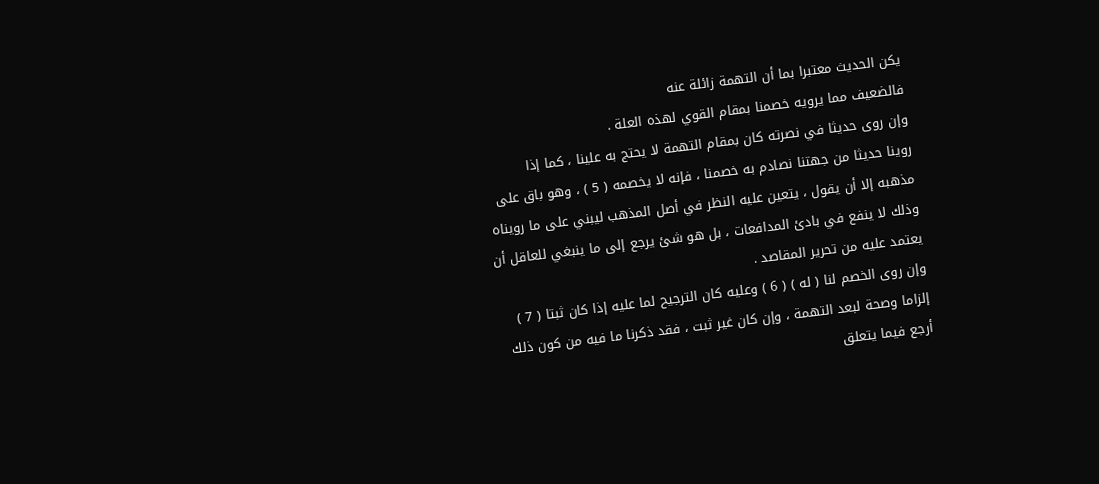يكن الحديث معتبرا بما أن التهمة زائلة عنه
فالضعيف مما يرويه خصمنا بمقام القوي لهذه العلة .
وإن روى حديثا في نصرته كان بمقام التهمة لا يحتج به علينا ، كما إذا
روينا حديثا من جهتنا نصادم به خصمنا ، فإنه لا يخصمه ( 5 ) ، وهو باق على
مذهبه إلا أن يقول ، يتعين عليه النظر في أصل المذهب ليبني على ما رويناه
وذلك لا ينفع في بادئ المدافعات ، بل هو شئ يرجع إلى ما ينبغي للعاقل أن
يعتمد عليه من تحرير المقاصد .
وإن روى الخصم لنا ( له ) ( 6 ) وعليه كان الترجيح لما عليه إذا كان ثبتا ( 7 )
إلزاما وصحة لبعد التهمة ، وإن كان غير ثبت ، فقد ذكرنا ما فيه من كون ذلك
أرجع فيما يتعلق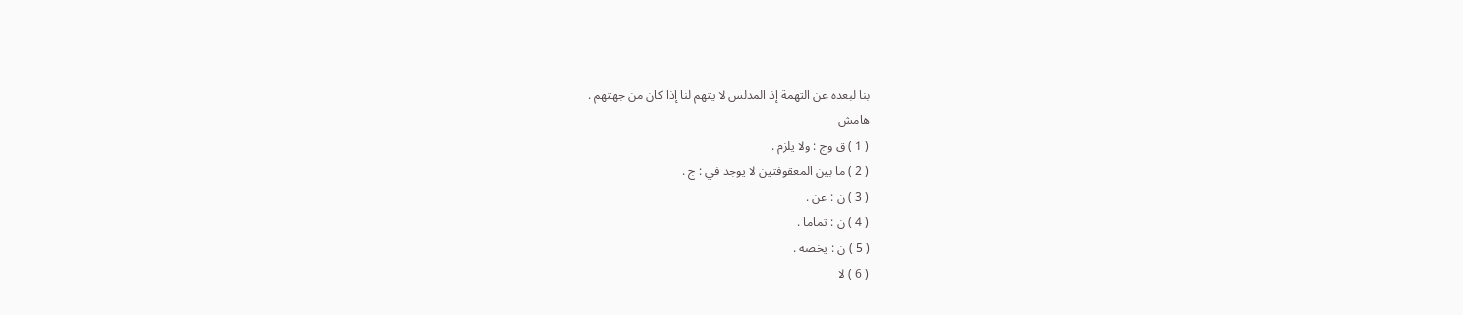بنا لبعده عن التهمة إذ المدلس لا يتهم لنا إذا كان من جهتهم .
هامش
( 1 ) ق وج : ولا يلزم .
( 2 ) ما بين المعقوفتين لا يوجد في : ج .
( 3 ) ن : عن .
( 4 ) ن : تماما .
( 5 ) ن : يخصه .
( 6 ) لا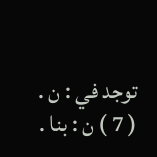توجد في : ن .
( 7 ) ن : بنا .